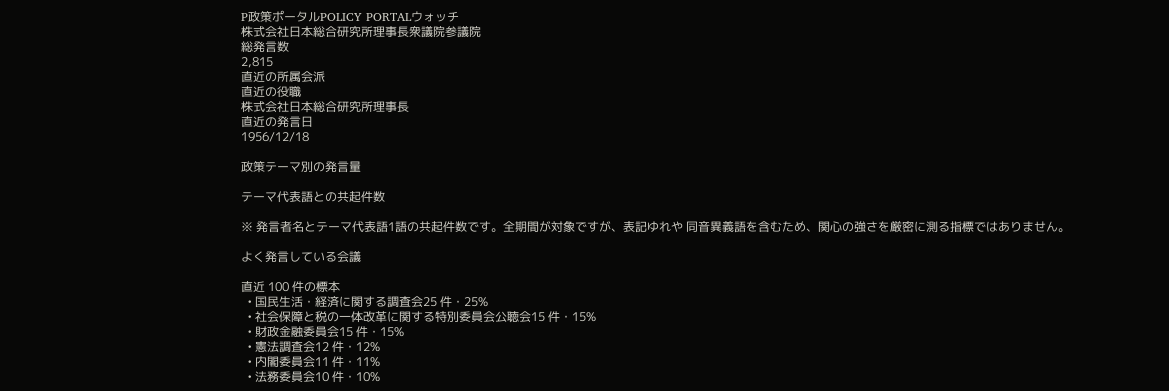P政策ポータルPOLICY PORTALウォッチ
株式会社日本総合研究所理事長衆議院参議院
総発言数
2,815
直近の所属会派
直近の役職
株式会社日本総合研究所理事長
直近の発言日
1956/12/18

政策テーマ別の発言量

テーマ代表語との共起件数

※ 発言者名とテーマ代表語1語の共起件数です。全期間が対象ですが、表記ゆれや 同音異義語を含むため、関心の強さを厳密に測る指標ではありません。

よく発言している会議

直近 100 件の標本
  • 国民生活・経済に関する調査会25 件・25%
  • 社会保障と税の一体改革に関する特別委員会公聴会15 件・15%
  • 財政金融委員会15 件・15%
  • 憲法調査会12 件・12%
  • 内閣委員会11 件・11%
  • 法務委員会10 件・10%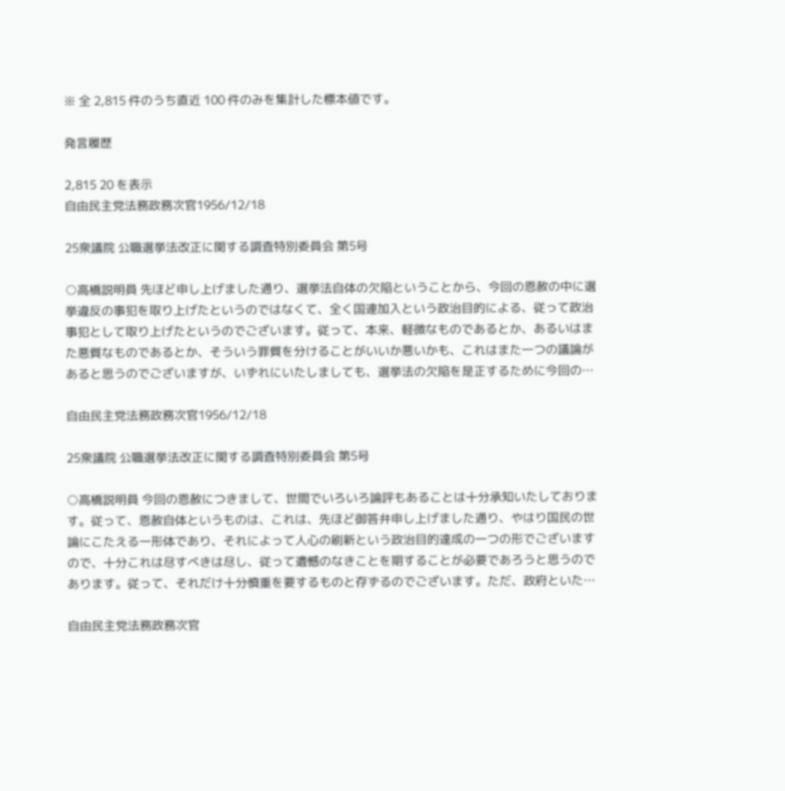※ 全 2,815 件のうち直近 100 件のみを集計した標本値です。

発言履歴

2,815 20 を表示
自由民主党法務政務次官1956/12/18

25衆議院 公職選挙法改正に関する調査特別委員会 第5号

○高橋説明員 先ほど申し上げました通り、選挙法自体の欠陥ということから、今回の恩赦の中に選挙違反の事犯を取り上げたというのではなくて、全く国連加入という政治目的による、従って政治事犯として取り上げたというのでございます。従って、本来、軽微なものであるとか、あるいはまた悪質なものであるとか、そういう罪質を分けることがいいか悪いかも、これはまた一つの議論があると思うのでございますが、いずれにいたしましても、選挙法の欠陥を是正するために今回の…

自由民主党法務政務次官1956/12/18

25衆議院 公職選挙法改正に関する調査特別委員会 第5号

○高橋説明員 今回の恩赦につきまして、世間でいろいろ論評もあることは十分承知いたしております。従って、恩赦自体というものは、これは、先ほど御答弁申し上げました通り、やはり国民の世論にこたえる一形体であり、それによって人心の刷新という政治目的達成の一つの形でございますので、十分これは尽すべきは尽し、従って遺憾のなきことを期することが必要であろうと思うのであります。従って、それだけ十分慎重を要するものと存ずるのでございます。ただ、政府といた…

自由民主党法務政務次官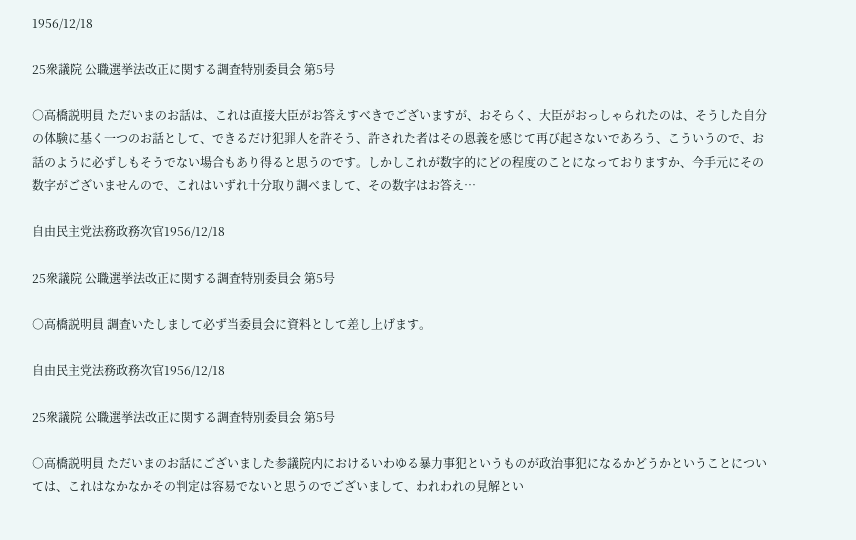1956/12/18

25衆議院 公職選挙法改正に関する調査特別委員会 第5号

○高橋説明員 ただいまのお話は、これは直接大臣がお答えすべきでございますが、おそらく、大臣がおっしゃられたのは、そうした自分の体験に基く一つのお話として、できるだけ犯罪人を許そう、許された者はその恩義を感じて再び起さないであろう、こういうので、お話のように必ずしもそうでない場合もあり得ると思うのです。しかしこれが数字的にどの程度のことになっておりますか、今手元にその数字がございませんので、これはいずれ十分取り調べまして、その数字はお答え…

自由民主党法務政務次官1956/12/18

25衆議院 公職選挙法改正に関する調査特別委員会 第5号

○高橋説明員 調査いたしまして必ず当委員会に資料として差し上げます。

自由民主党法務政務次官1956/12/18

25衆議院 公職選挙法改正に関する調査特別委員会 第5号

○高橋説明員 ただいまのお話にございました参議院内におけるいわゆる暴力事犯というものが政治事犯になるかどうかということについては、これはなかなかその判定は容易でないと思うのでございまして、われわれの見解とい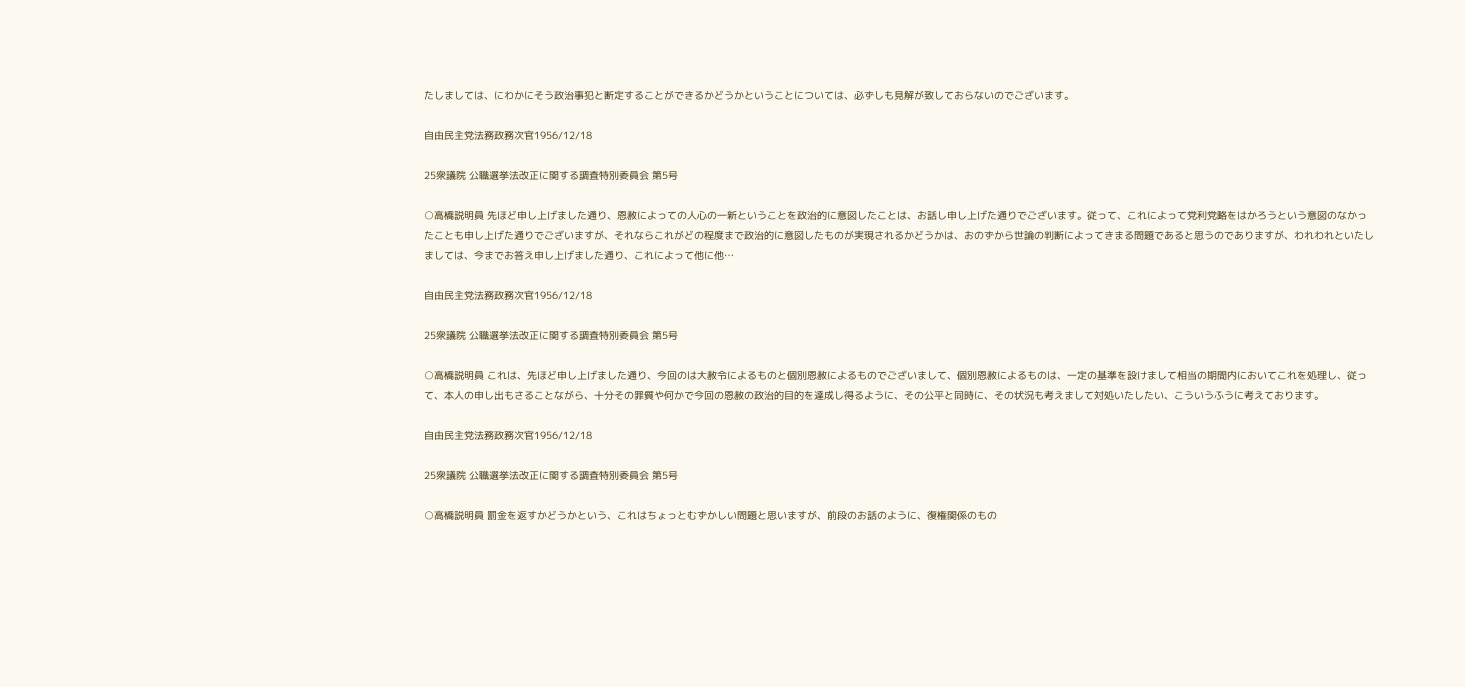たしましては、にわかにそう政治事犯と断定することができるかどうかということについては、必ずしも見解が致しておらないのでございます。

自由民主党法務政務次官1956/12/18

25衆議院 公職選挙法改正に関する調査特別委員会 第5号

○高橋説明員 先ほど申し上げました通り、恩赦によっての人心の一新ということを政治的に意図したことは、お話し申し上げた通りでございます。従って、これによって党利党略をはかろうという意図のなかったことも申し上げた通りでございますが、それならこれがどの程度まで政治的に意図したものが実現されるかどうかは、おのずから世論の判断によってきまる問題であると思うのでありますが、われわれといたしましては、今までお答え申し上げました通り、これによって他に他…

自由民主党法務政務次官1956/12/18

25衆議院 公職選挙法改正に関する調査特別委員会 第5号

○高橋説明員 これは、先ほど申し上げました通り、今回のは大赦令によるものと個別恩赦によるものでございまして、個別恩赦によるものは、一定の基準を設けまして相当の期間内においてこれを処理し、従って、本人の申し出もさることながら、十分その罪質や何かで今回の恩赦の政治的目的を達成し得るように、その公平と同時に、その状況も考えまして対処いたしたい、こういうふうに考えております。

自由民主党法務政務次官1956/12/18

25衆議院 公職選挙法改正に関する調査特別委員会 第5号

○高橋説明員 罰金を返すかどうかという、これはちょっとむずかしい問題と思いますが、前段のお話のように、復権関係のもの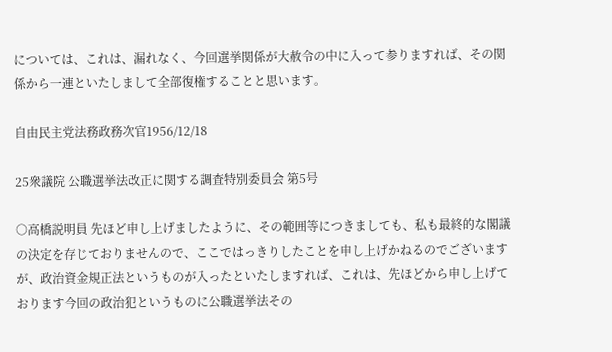については、これは、漏れなく、今回選挙関係が大赦令の中に入って参りますれば、その関係から一連といたしまして全部復権することと思います。

自由民主党法務政務次官1956/12/18

25衆議院 公職選挙法改正に関する調査特別委員会 第5号

○高橋説明員 先ほど申し上げましたように、その範囲等につきましても、私も最終的な閣議の決定を存じておりませんので、ここではっきりしたことを申し上げかねるのでございますが、政治資金規正法というものが入ったといたしますれば、これは、先ほどから申し上げております今回の政治犯というものに公職選挙法その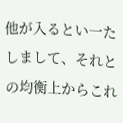他が入るとい一たしまして、それとの均衡上からこれ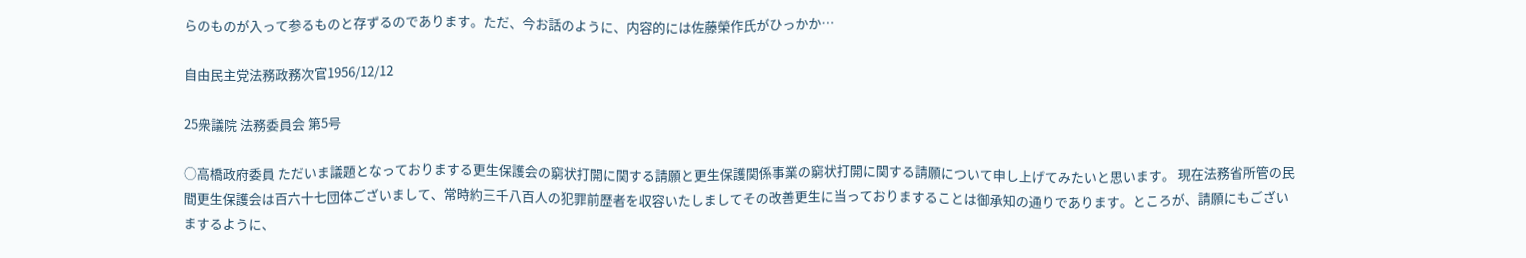らのものが入って参るものと存ずるのであります。ただ、今お話のように、内容的には佐藤榮作氏がひっかか…

自由民主党法務政務次官1956/12/12

25衆議院 法務委員会 第5号

○高橋政府委員 ただいま議題となっておりまする更生保護会の窮状打開に関する請願と更生保護関係事業の窮状打開に関する請願について申し上げてみたいと思います。 現在法務省所管の民間更生保護会は百六十七団体ございまして、常時約三千八百人の犯罪前歴者を収容いたしましてその改善更生に当っておりますることは御承知の通りであります。ところが、請願にもございまするように、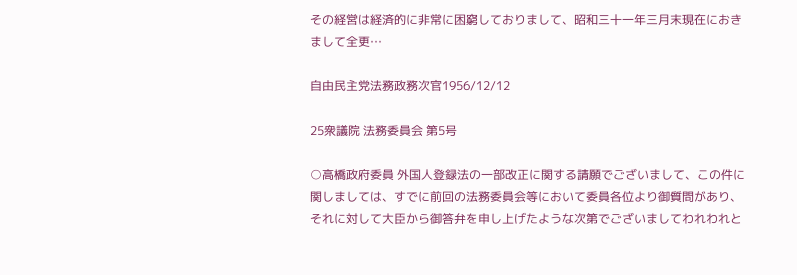その経営は経済的に非常に困窮しておりまして、昭和三十一年三月末現在におきまして全更…

自由民主党法務政務次官1956/12/12

25衆議院 法務委員会 第5号

○高橋政府委員 外国人登録法の一部改正に関する請願でございまして、この件に関しましては、すでに前回の法務委員会等において委員各位より御質問があり、それに対して大臣から御答弁を申し上げたような次第でございましてわれわれと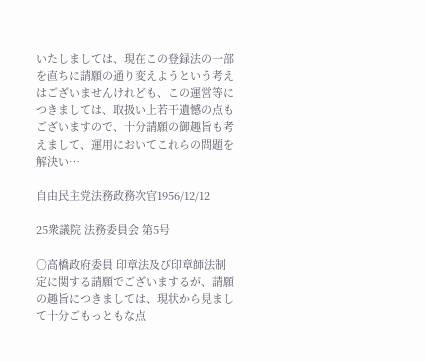いたしましては、現在この登録法の一部を直ちに請願の通り変えようという考えはございませんけれども、この運営等につきましては、取扱い上若干遺憾の点もございますので、十分請願の御趣旨も考えまして、運用においてこれらの問題を解決い…

自由民主党法務政務次官1956/12/12

25衆議院 法務委員会 第5号

○高橋政府委員 印章法及び印章師法制定に関する請願でございまするが、請願の趣旨につきましては、現状から見まして十分ごもっともな点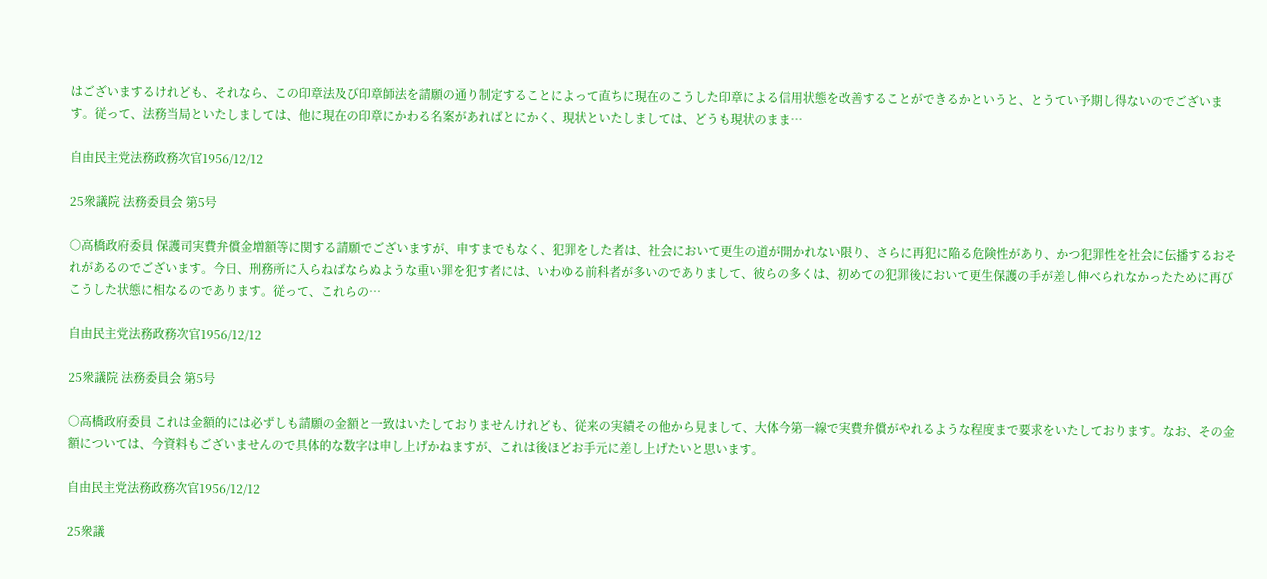はございまするけれども、それなら、この印章法及び印章師法を請願の通り制定することによって直ちに現在のこうした印章による信用状態を改善することができるかというと、とうてい予期し得ないのでございます。従って、法務当局といたしましては、他に現在の印章にかわる名案があればとにかく、現状といたしましては、どうも現状のまま…

自由民主党法務政務次官1956/12/12

25衆議院 法務委員会 第5号

○高橋政府委員 保護司実費弁償金増額等に関する請願でございますが、申すまでもなく、犯罪をした者は、社会において更生の道が開かれない限り、さらに再犯に陥る危険性があり、かつ犯罪性を社会に伝播するおそれがあるのでございます。今日、刑務所に入らねばならぬような重い罪を犯す者には、いわゆる前科者が多いのでありまして、彼らの多くは、初めての犯罪後において更生保護の手が差し伸べられなかったために再びこうした状態に相なるのであります。従って、これらの…

自由民主党法務政務次官1956/12/12

25衆議院 法務委員会 第5号

○高橋政府委員 これは金額的には必ずしも請願の金額と一致はいたしておりませんけれども、従来の実績その他から見まして、大体今第一線で実費弁償がやれるような程度まで要求をいたしております。なお、その金額については、今資料もございませんので具体的な数字は申し上げかねますが、これは後ほどお手元に差し上げたいと思います。

自由民主党法務政務次官1956/12/12

25衆議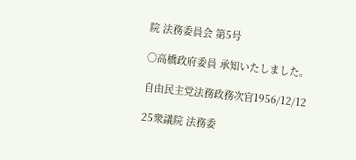院 法務委員会 第5号

○高橋政府委員 承知いたしました。

自由民主党法務政務次官1956/12/12

25衆議院 法務委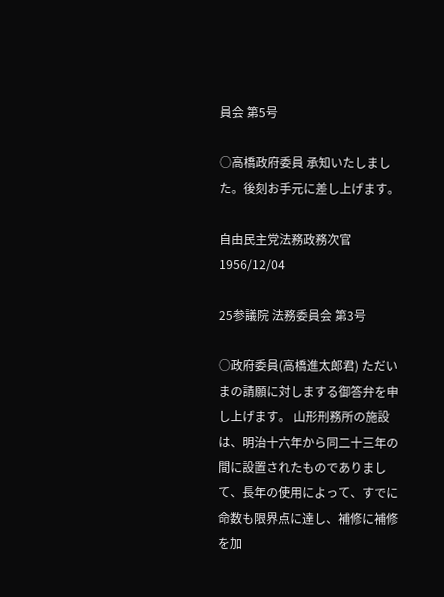員会 第5号

○高橋政府委員 承知いたしました。後刻お手元に差し上げます。

自由民主党法務政務次官1956/12/04

25参議院 法務委員会 第3号

○政府委員(高橋進太郎君) ただいまの請願に対しまする御答弁を申し上げます。 山形刑務所の施設は、明治十六年から同二十三年の間に設置されたものでありまして、長年の使用によって、すでに命数も限界点に達し、補修に補修を加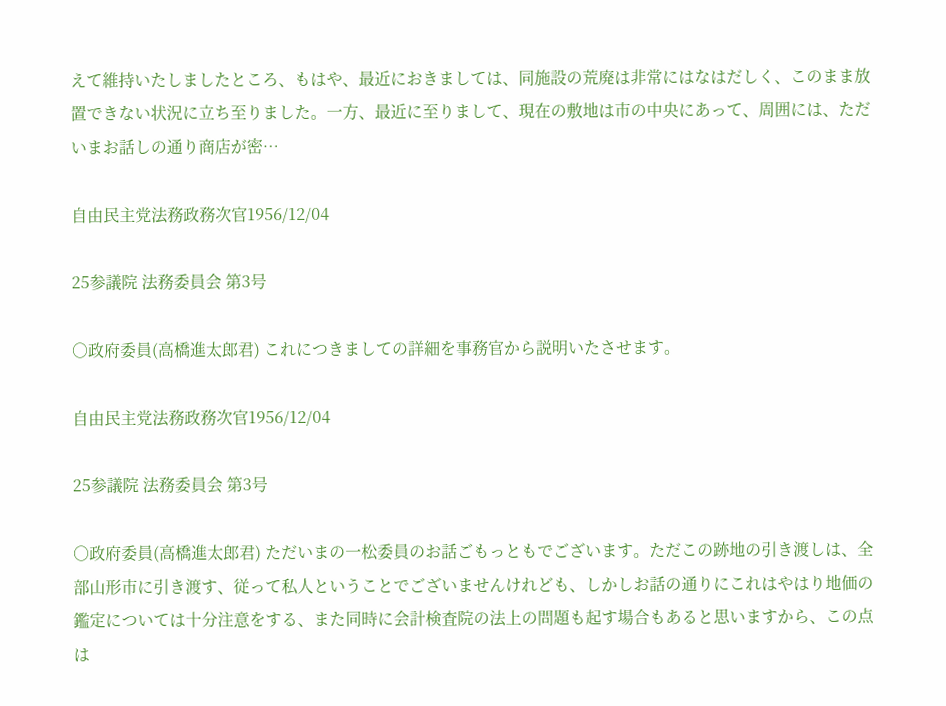えて維持いたしましたところ、もはや、最近におきましては、同施設の荒廃は非常にはなはだしく、このまま放置できない状況に立ち至りました。一方、最近に至りまして、現在の敷地は市の中央にあって、周囲には、ただいまお話しの通り商店が密…

自由民主党法務政務次官1956/12/04

25参議院 法務委員会 第3号

○政府委員(高橋進太郎君) これにつきましての詳細を事務官から説明いたさせます。

自由民主党法務政務次官1956/12/04

25参議院 法務委員会 第3号

○政府委員(高橋進太郎君) ただいまの一松委員のお話ごもっともでございます。ただこの跡地の引き渡しは、全部山形市に引き渡す、従って私人ということでございませんけれども、しかしお話の通りにこれはやはり地価の鑑定については十分注意をする、また同時に会計検査院の法上の問題も起す場合もあると思いますから、この点は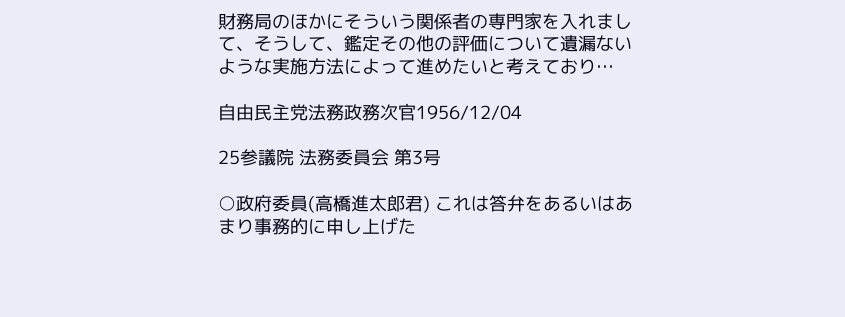財務局のほかにそういう関係者の専門家を入れまして、そうして、鑑定その他の評価について遺漏ないような実施方法によって進めたいと考えており…

自由民主党法務政務次官1956/12/04

25参議院 法務委員会 第3号

○政府委員(高橋進太郎君) これは答弁をあるいはあまり事務的に申し上げた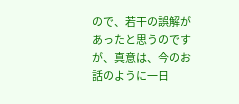ので、若干の誤解があったと思うのですが、真意は、今のお話のように一日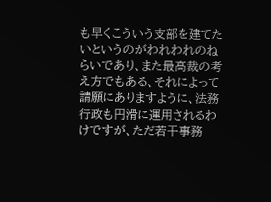も早くこういう支部を建てたいというのがわれわれのねらいであり、また最高裁の考え方でもある、それによって請願にありますように、法務行政も円滑に運用されるわけですが、ただ若干事務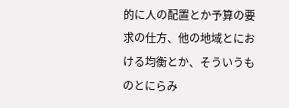的に人の配置とか予算の要求の仕方、他の地域とにおける均衡とか、そういうものとにらみ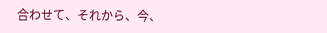合わせて、それから、今、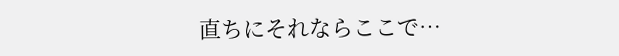直ちにそれならここで…